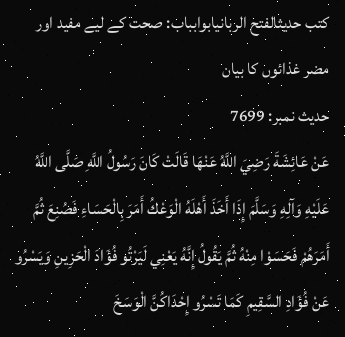کتب حدیثالفتح الربانیابوابباب: صحت کے لیے مفید اور مضر غذائوں کا بیان
حدیث نمبر: 7699
عَنْ عَائِشَةَ رَضِيَ اللَّهُ عَنْهَا قَالَتْ كَانَ رَسُولُ اللَّهِ صَلَّى اللَّهُ عَلَيْهِ وَآلِهِ وَسَلَّمَ إِذَا أَخَذَ أَهْلَهُ الْوَعْكُ أَمَرَ بِالْحَسَاءِ فَصُنِعَ ثُمَّ أَمَرَهُمْ فَحَسَوْا مِنْهُ ثُمَّ يَقُولُ إِنَّهُ يَعْنِي لَيَرْتُو فُؤَادَ الْحَزِينِ وَيَسْرُو عَنْ فُؤَادِ السَّقِيمِ كَمَا تَسْرُو إِحْدَاكُنَّ الْوَسَخَ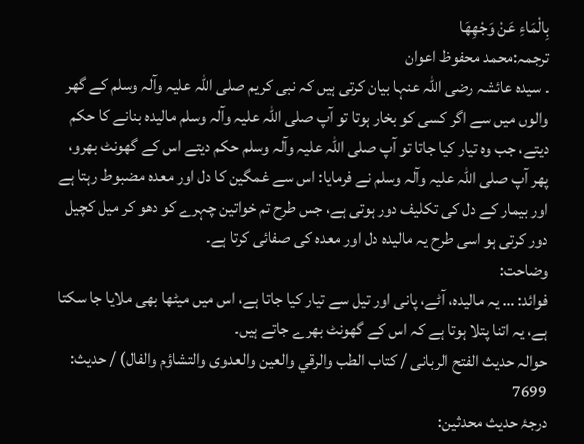بِالْمَاءِ عَنْ وَجْهِهَا
ترجمہ:محمد محفوظ اعوان
۔ سیدہ عائشہ رضی اللہ عنہا بیان کرتی ہیں کہ نبی کریم صلی اللہ علیہ وآلہ وسلم کے گھر والوں میں سے اگر کسی کو بخار ہوتا تو آپ صلی اللہ علیہ وآلہ وسلم مالیدہ بنانے کا حکم دیتے، جب وہ تیار کیا جاتا تو آپ صلی اللہ علیہ وآلہ وسلم حکم دیتے اس کے گھونٹ بھرو، پھر آپ صلی اللہ علیہ وآلہ وسلم نے فرمایا: اس سے غمگین کا دل اور معدہ مضبوط رہتا ہے اور بیمار کے دل کی تکلیف دور ہوتی ہے، جس طرح تم خواتین چہرے کو دھو کر میل کچیل دور کرتی ہو اسی طرح یہ مالیدہ دل اور معدہ کی صفائی کرتا ہے۔
وضاحت:
فوائد: … یہ مالیدہ، آٹے، پانی اور تیل سے تیار کیا جاتا ہے، اس میں میٹھا بھی ملایا جا سکتا ہے، یہ اتنا پتلا ہوتا ہے کہ اس کے گھونٹ بھرے جاتے ہیں۔
حوالہ حدیث الفتح الربانی / كتاب الطب والرقي والعين والعدوى والتشاؤم والفال) / حدیث: 7699
درجۂ حدیث محدثین: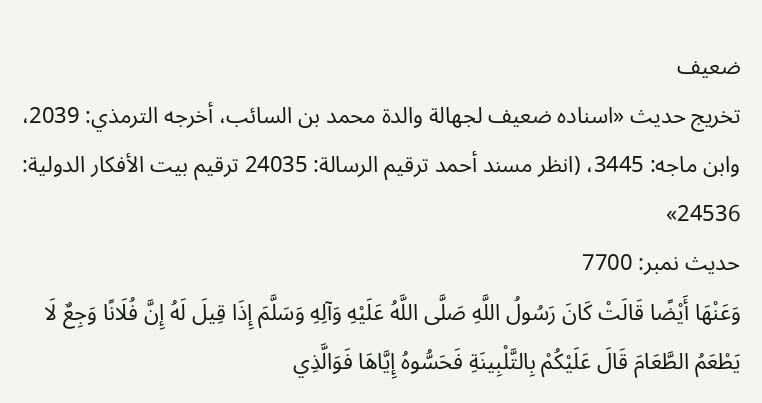ضعیف
تخریج حدیث «اسناده ضعيف لجھالة والدة محمد بن السائب، أخرجه الترمذي: 2039، وابن ماجه: 3445، (انظر مسند أحمد ترقيم الرسالة: 24035 ترقیم بيت الأفكار الدولية: 24536»
حدیث نمبر: 7700
وَعَنْهَا أَيْضًا قَالَتْ كَانَ رَسُولُ اللَّهِ صَلَّى اللَّهُ عَلَيْهِ وَآلِهِ وَسَلَّمَ إِذَا قِيلَ لَهُ إِنَّ فُلَانًا وَجِعٌ لَا يَطْعَمُ الطَّعَامَ قَالَ عَلَيْكُمْ بِالتَّلْبِينَةِ فَحَسُّوهُ إِيَّاهَا فَوَالَّذِي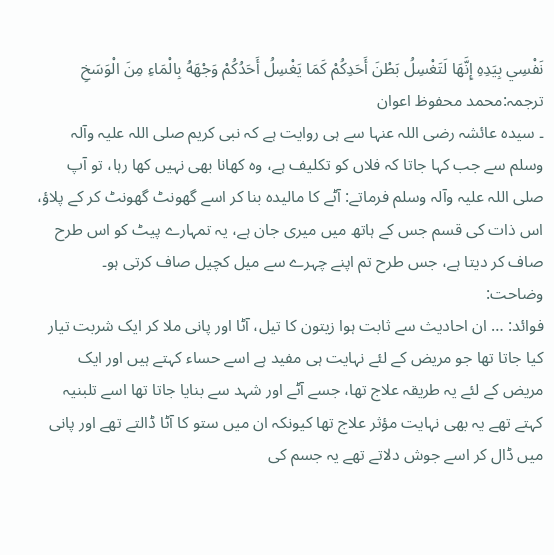نَفْسِي بِيَدِهِ إِنَّهَا لَتَغْسِلُ بَطْنَ أَحَدِكُمْ كَمَا يَغْسِلُ أَحَدُكُمْ وَجْهَهُ بِالْمَاءِ مِنَ الْوَسَخِ
ترجمہ:محمد محفوظ اعوان
۔ سیدہ عائشہ رضی اللہ عنہا سے ہی روایت ہے کہ نبی کریم صلی اللہ علیہ وآلہ وسلم سے جب کہا جاتا کہ فلاں کو تکلیف ہے، وہ کھانا بھی نہیں کھا رہا، تو آپ صلی اللہ علیہ وآلہ وسلم فرماتے: آٹے کا مالیدہ بنا کر اسے گھونٹ گھونٹ کر کے پلاؤ، اس ذات کی قسم جس کے ہاتھ میں میری جان ہے، یہ تمہارے پیٹ کو اس طرح صاف کر دیتا ہے، جس طرح تم اپنے چہرے سے میل کچیل صاف کرتی ہو۔
وضاحت:
فوائد: … ان احادیث سے ثابت ہوا زیتون کا تیل، آٹا اور پانی ملا کر ایک شربت تیار کیا جاتا تھا جو مریض کے لئے نہایت ہی مفید ہے اسے حساء کہتے ہیں اور ایک مریض کے لئے یہ طریقہ علاج تھا، جسے آٹے اور شہد سے بنایا جاتا تھا اسے تلبنیہ کہتے تھے یہ بھی نہایت مؤثر علاج تھا کیونکہ ان میں ستو کا آٹا ڈالتے تھے اور پانی میں ڈال کر اسے جوش دلاتے تھے یہ جسم کی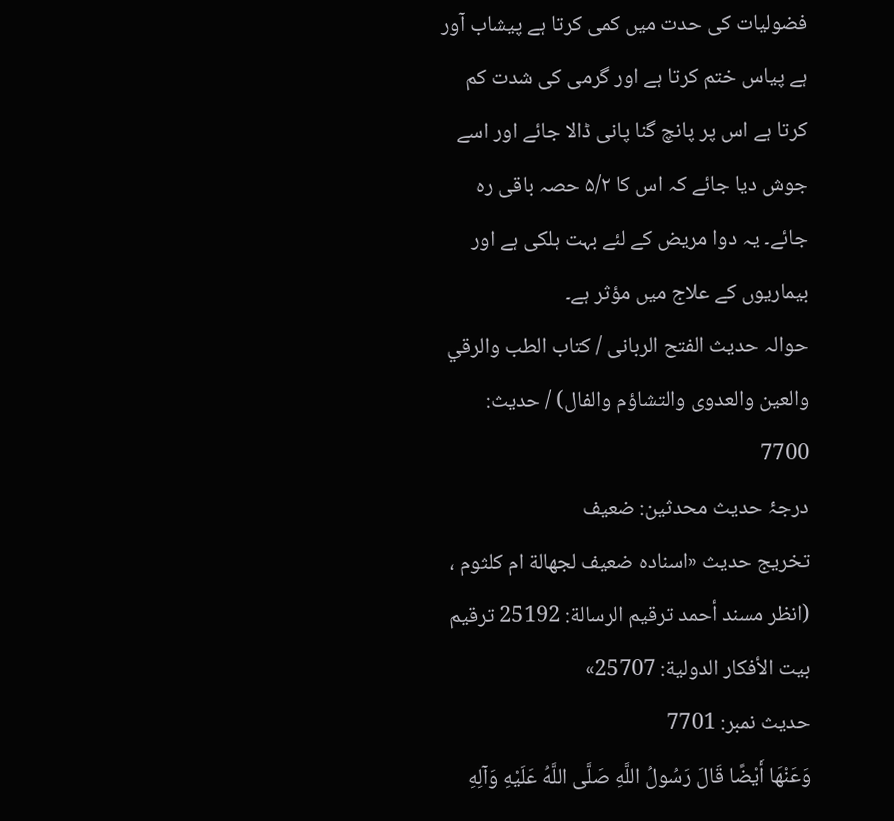فضولیات کی حدت میں کمی کرتا ہے پیشاب آور ہے پیاس ختم کرتا ہے اور گرمی کی شدت کم کرتا ہے اس پر پانچ گنا پانی ڈالا جائے اور اسے جوش دیا جائے کہ اس کا ۵/۲ حصہ باقی رہ جائے۔ یہ دوا مریض کے لئے بہت ہلکی ہے اور بیماریوں کے علاج میں مؤثر ہے۔
حوالہ حدیث الفتح الربانی / كتاب الطب والرقي والعين والعدوى والتشاؤم والفال) / حدیث: 7700
درجۂ حدیث محدثین: ضعیف
تخریج حدیث «اسناده ضعيف لجھالة ام كلثوم ، (انظر مسند أحمد ترقيم الرسالة: 25192 ترقیم بيت الأفكار الدولية: 25707»
حدیث نمبر: 7701
وَعَنْهَا أَيْضًا قَالَ رَسُولُ اللَّهِ صَلَّى اللَّهُ عَلَيْهِ وَآلِهِ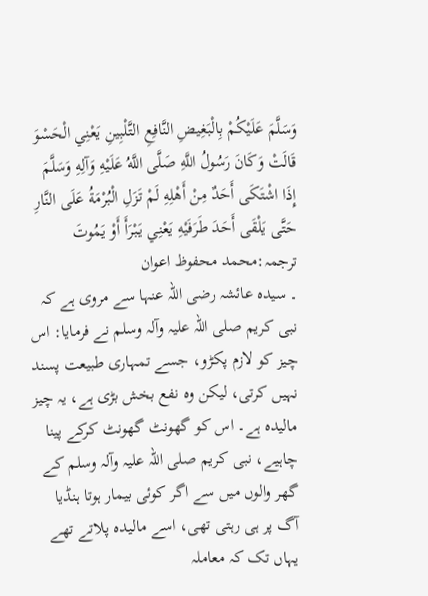وَسَلَّمَ عَلَيْكُمْ بِالْبَغِيضِ النَّافِعِ التَّلْبِينِ يَعْنِي الْحَسْوَ قَالَتْ وَكَانَ رَسُولُ اللَّهِ صَلَّى اللَّهُ عَلَيْهِ وَآلِهِ وَسَلَّمَ إِذَا اشْتَكَى أَحَدٌ مِنْ أَهْلِهِ لَمْ تَزَلِ الْبُرْمَةُ عَلَى النَّارِ حَتَّى يَلْقَى أَحَدَ طَرَفَيْهِ يَعْنِي يَبْرَأَ أَوْ يَمُوتَ
ترجمہ:محمد محفوظ اعوان
۔ سیدہ عائشہ رضی اللہ عنہا سے مروی ہے کہ نبی کریم صلی اللہ علیہ وآلہ وسلم نے فرمایا: اس چیز کو لازم پکڑو، جسے تمہاری طبیعت پسند نہیں کرتی، لیکن وہ نفع بخش بڑی ہے، یہ چیز مالیدہ ہے۔ اس کو گھونٹ گھونٹ کرکے پینا چاہیے، نبی کریم صلی اللہ علیہ وآلہ وسلم کے گھر والوں میں سے اگر کوئی بیمار ہوتا ہنڈیا آگ پر ہی رہتی تھی، اسے مالیدہ پلاتے تھے یہاں تک کہ معاملہ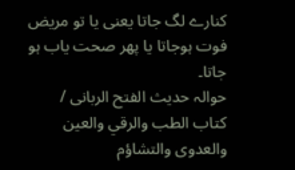کنارے لگ جاتا یعنی یا تو مریض فوت ہوجاتا یا پھر صحت یاب ہو جاتا۔
حوالہ حدیث الفتح الربانی / كتاب الطب والرقي والعين والعدوى والتشاؤم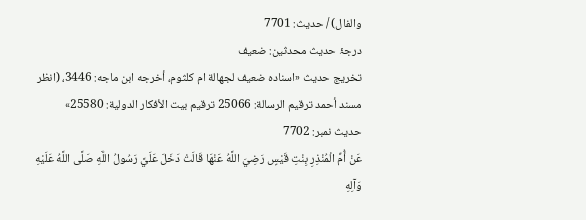والفال) / حدیث: 7701
درجۂ حدیث محدثین: ضعیف
تخریج حدیث «اسناده ضعيف لجھالة ام كلثوم، أخرجه ابن ماجه: 3446، (انظر مسند أحمد ترقيم الرسالة: 25066 ترقیم بيت الأفكار الدولية: 25580»
حدیث نمبر: 7702
عَنْ أُمِّ الْمُنْذِرِ بِنْتِ قَيْسٍ رَضِيَ اللَّهُ عَنْهَا قَالَتْ دَخَلَ عَلَيَّ رَسُولُ اللَّهِ صَلَّى اللَّهُ عَلَيْهِ وَآلِهِ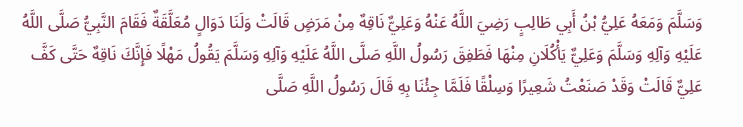وَسَلَّمَ وَمَعَهُ عَلِيُّ بْنُ أَبِي طَالِبٍ رَضِيَ اللَّهُ عَنْهُ وَعَلِيٌّ نَاقِهٌ مِنْ مَرَضٍ قَالَتْ وَلَنَا دَوَالٍ مُعَلَّقَةٌ فَقَامَ النَّبِيُّ صَلَّى اللَّهُ عَلَيْهِ وَآلِهِ وَسَلَّمَ وَعَلِيٌّ يَأْكُلَانِ مِنْهَا فَطَفِقَ رَسُولُ اللَّهِ صَلَّى اللَّهُ عَلَيْهِ وَآلِهِ وَسَلَّمَ يَقُولُ مَهْلًا فَإِنَّكَ نَاقِهٌ حَتَّى كَفَّ عَلِيٌّ قَالَتْ وَقَدْ صَنَعْتُ شَعِيرًا وَسِلْقًا فَلَمَّا جِئْنَا بِهِ قَالَ رَسُولُ اللَّهِ صَلَّى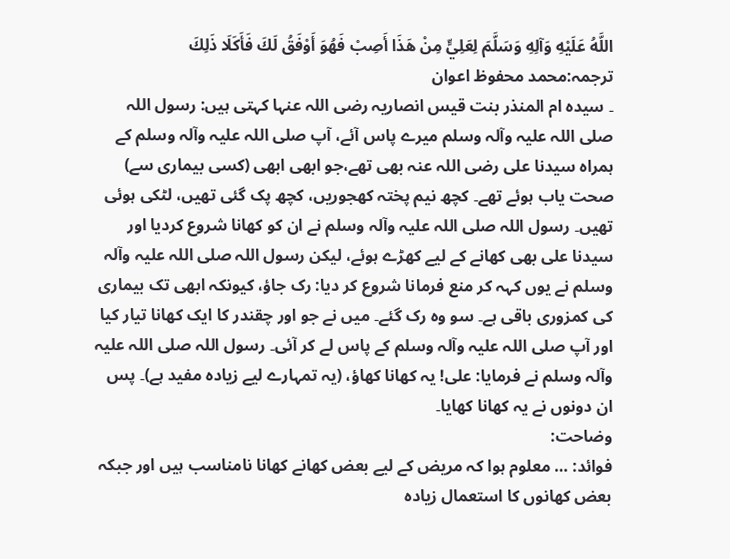اللَّهُ عَلَيْهِ وَآلِهِ وَسَلَّمَ لِعَلِيٍّ مِنْ هَذَا أَصِبْ فَهُوَ أَوْفَقُ لَكَ فَأَكَلَا ذَلِكَ
ترجمہ:محمد محفوظ اعوان
۔ سیدہ ام المنذر بنت قیس انصاریہ رضی اللہ عنہا کہتی ہیں: رسول اللہ صلی اللہ علیہ وآلہ وسلم میرے پاس آئے، آپ صلی اللہ علیہ وآلہ وسلم کے ہمراہ سیدنا علی رضی اللہ عنہ بھی تھے،جو ابھی ابھی (کسی بیماری سے) صحت یاب ہوئے تھے۔ کچھ نیم پختہ کھجوریں، کچھ پک گئی تھیں، لٹکی ہوئی تھیں۔ رسول اللہ صلی اللہ علیہ وآلہ وسلم نے ان کو کھانا شروع کردیا اور سیدنا علی بھی کھانے کے لیے کھڑے ہوئے، لیکن رسول اللہ صلی اللہ علیہ وآلہ وسلم نے یوں کہہ کر منع فرمانا شروع کر دیا: رک جاؤ، کیونکہ ابھی تک بیماری کی کمزوری باقی ہے۔ سو وہ رک گئے۔ میں نے جو اور چقندر کا ایک کھانا تیار کیا اور آپ صلی اللہ علیہ وآلہ وسلم کے پاس لے کر آئی۔ رسول اللہ صلی اللہ علیہ وآلہ وسلم نے فرمایا: علی! یہ کھانا کھاؤ، (یہ تمہارے لیے زیادہ مفید ہے)۔ پس ان دونوں نے یہ کھانا کھایا۔
وضاحت:
فوائد: … معلوم ہوا کہ مریض کے لیے بعض کھانے کھانا نامناسب ہیں اور جبکہ بعض کھانوں کا استعمال زیادہ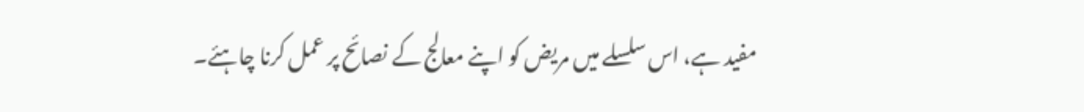مفید ہے، اس سلسلے میں مریض کو اپنے معالج کے نصائح پر عمل کرنا چاہئے۔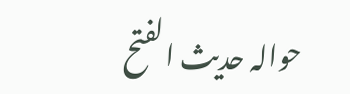حوالہ حدیث الفتح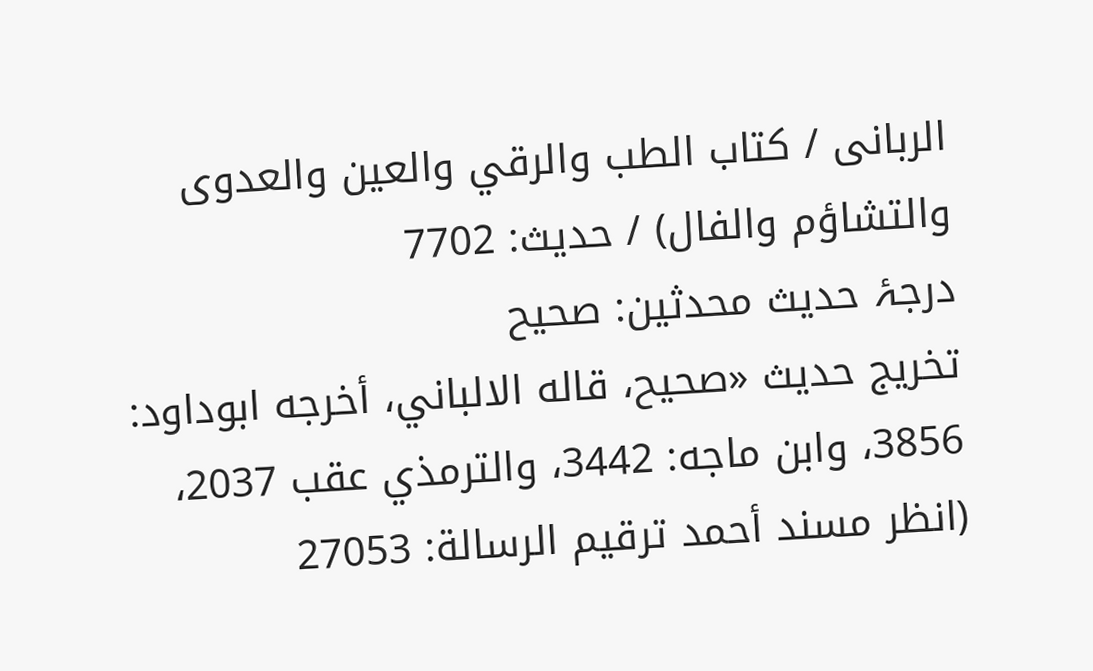الربانی / كتاب الطب والرقي والعين والعدوى والتشاؤم والفال) / حدیث: 7702
درجۂ حدیث محدثین: صحیح
تخریج حدیث «صحيح، قاله الالباني، أخرجه ابوداود: 3856، وابن ماجه: 3442، والترمذي عقب 2037، (انظر مسند أحمد ترقيم الرسالة: 27053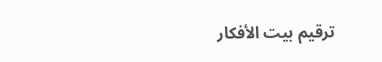ترقیم بيت الأفكار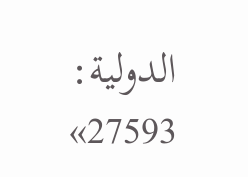الدولية: 27593»